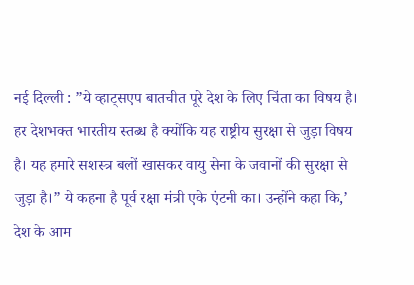नई दिल्ली : ”ये व्हाट्सएप बातचीत पूरे देश के लिए चिंता का विषय है। हर देशभक्त भारतीय स्तब्ध है क्योंकि यह राष्ट्रीय सुरक्षा से जुड़ा विषय है। यह हमारे सशस्त्र बलों खासकर वायु सेना के जवानों की सुरक्षा से जुड़ा है।” ये कहना है पूर्व रक्षा मंत्री एके एंटनी का। उन्होंने कहा कि,’ देश के आम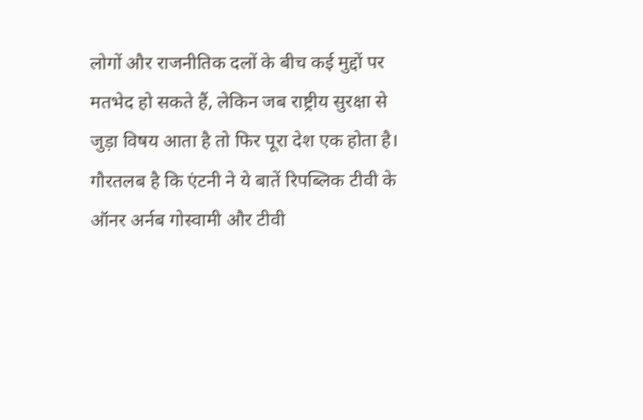लोगों और राजनीतिक दलों के बीच कई मुद्दों पर मतभेद हो सकते हैं, लेकिन जब राष्ट्रीय सुरक्षा से जुड़ा विषय आता है तो फिर पूरा देश एक होता है।
गौरतलब है कि एंटनी ने ये बातें रिपब्लिक टीवी के ऑनर अर्नब गोस्वामी और टीवी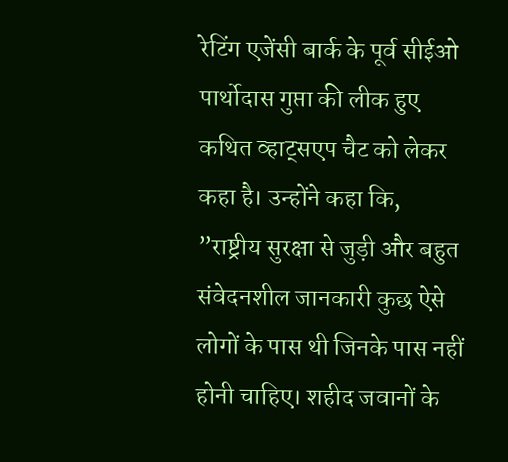रेटिंग एजेंसी बार्क के पूर्व सीईओ पार्थोदास गुप्ता की लीक हुए कथित व्हाट्सएप चैट को लेकर कहा है। उन्होंने कहा कि, ”राष्ट्रीय सुरक्षा से जुड़ी और बहुत संवेदनशील जानकारी कुछ ऐसे लोगों के पास थी जिनके पास नहीं होनी चाहिए। शहीद जवानों के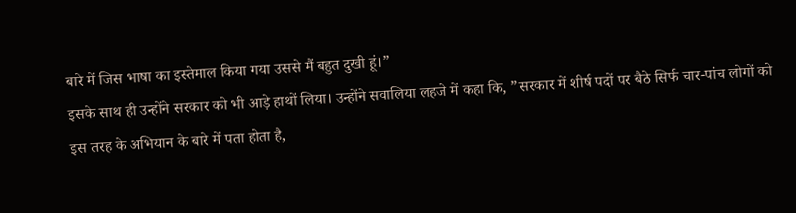बारे में जिस भाषा का इस्तेमाल किया गया उससे मैं बहुत दुखी हूं।”
इसके साथ ही उन्होंने सरकार को भी आड़े हाथों लिया। उन्होंने सवालिया लहजे में कहा कि, ”सरकार में शीर्ष पदों पर बैठे सिर्फ चार-पांच लोगों को इस तरह के अभियान के बारे में पता होता है,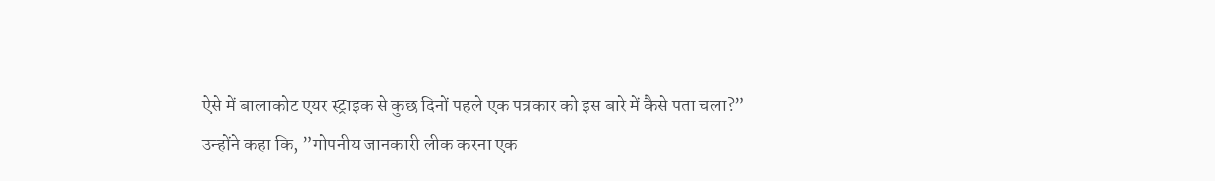ऐसे में बालाकोट एयर स्ट्राइक से कुछ दिनों पहले एक पत्रकार को इस बारे में कैसे पता चला?”
उन्होंने कहा कि, ”गोपनीय जानकारी लीक करना एक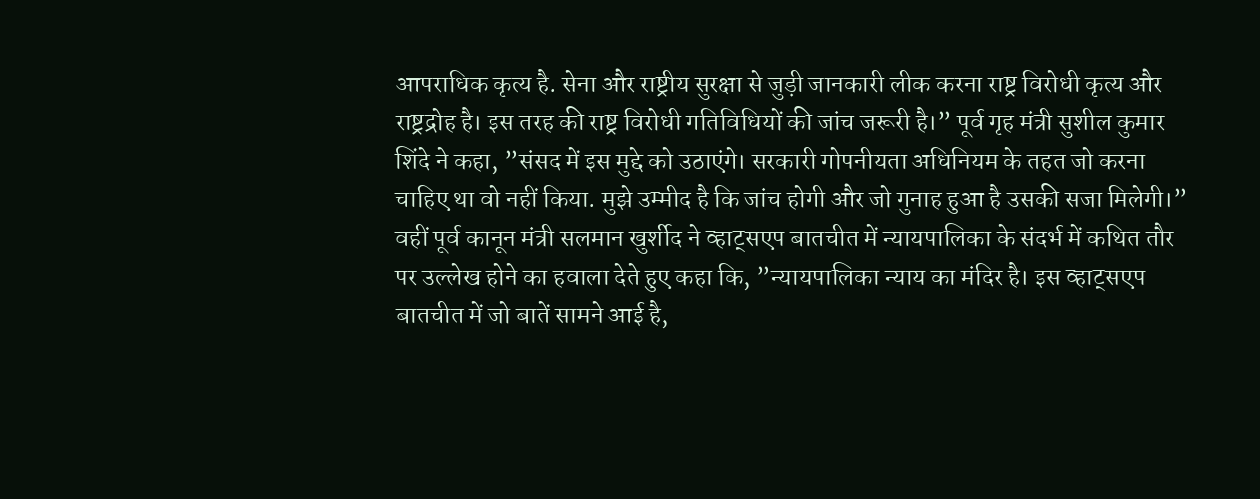आपराधिक कृत्य है. सेना और राष्ट्रीय सुरक्षा से जुड़ी जानकारी लीक करना राष्ट्र विरोधी कृत्य और राष्ट्रद्रोह है। इस तरह की राष्ट्र विरोधी गतिविधियों की जांच जरूरी है।” पूर्व गृह मंत्री सुशील कुमार शिंदे ने कहा, ”संसद में इस मुद्दे को उठाएंगे। सरकारी गोपनीयता अधिनियम के तहत जो करना चाहिए था वो नहीं किया. मुझे उम्मीद है कि जांच होगी और जो गुनाह हुआ है उसकी सजा मिलेगी।”
वहीं पूर्व कानून मंत्री सलमान खुर्शीद ने व्हाट्सएप बातचीत में न्यायपालिका के संदर्भ में कथित तौर पर उल्लेख होने का हवाला देते हुए कहा कि, ”न्यायपालिका न्याय का मंदिर है। इस व्हाट्सएप बातचीत में जो बातें सामने आई है,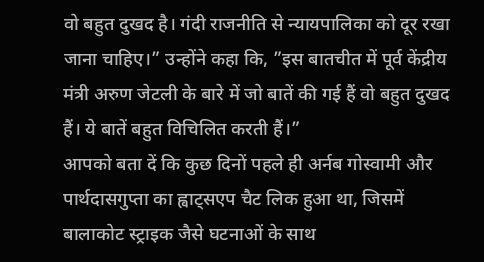वो बहुत दुखद है। गंदी राजनीति से न्यायपालिका को दूर रखा जाना चाहिए।” उन्होंने कहा कि, ”इस बातचीत में पूर्व केंद्रीय मंत्री अरुण जेटली के बारे में जो बातें की गई हैं वो बहुत दुखद हैं। ये बातें बहुत विचिलित करती हैं।”
आपको बता दें कि कुछ दिनों पहले ही अर्नब गोस्वामी और पार्थदासगुप्ता का ह्वाट्सएप चैट लिक हुआ था, जिसमें बालाकोट स्ट्राइक जैसे घटनाओं के साथ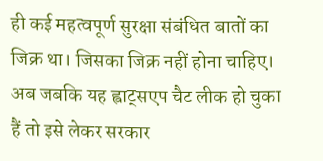ही कई महत्वपूर्ण सुरक्षा संबंधित बातों का जिक्र था। जिसका जिक्र नहीं होना चाहिए। अब जबकि यह ह्वाट्सएप चैट लीक हो चुका हैं तो इसे लेकर सरकार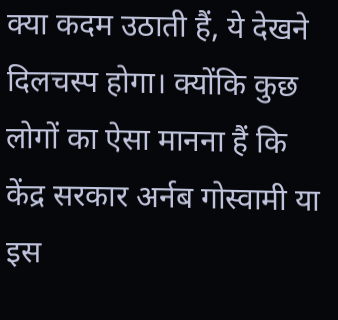क्या कदम उठाती हैं, ये देखने दिलचस्प होगा। क्योंकि कुछ लोगों का ऐसा मानना हैं कि केंद्र सरकार अर्नब गोस्वामी या इस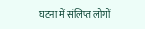घटना में संलिप्त लोगों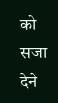को सजा देने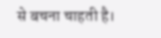से बचना चाहती है।